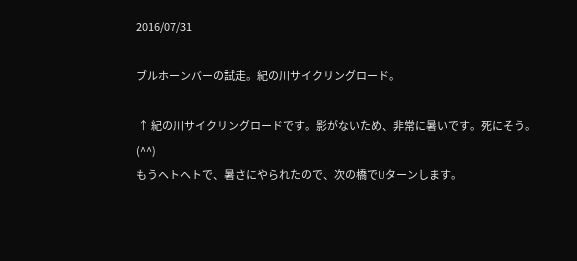2016/07/31

ブルホーンバーの試走。紀の川サイクリングロード。

 ↑ 紀の川サイクリングロードです。影がないため、非常に暑いです。死にそう。(^^)
もうヘトヘトで、暑さにやられたので、次の橋でUターンします。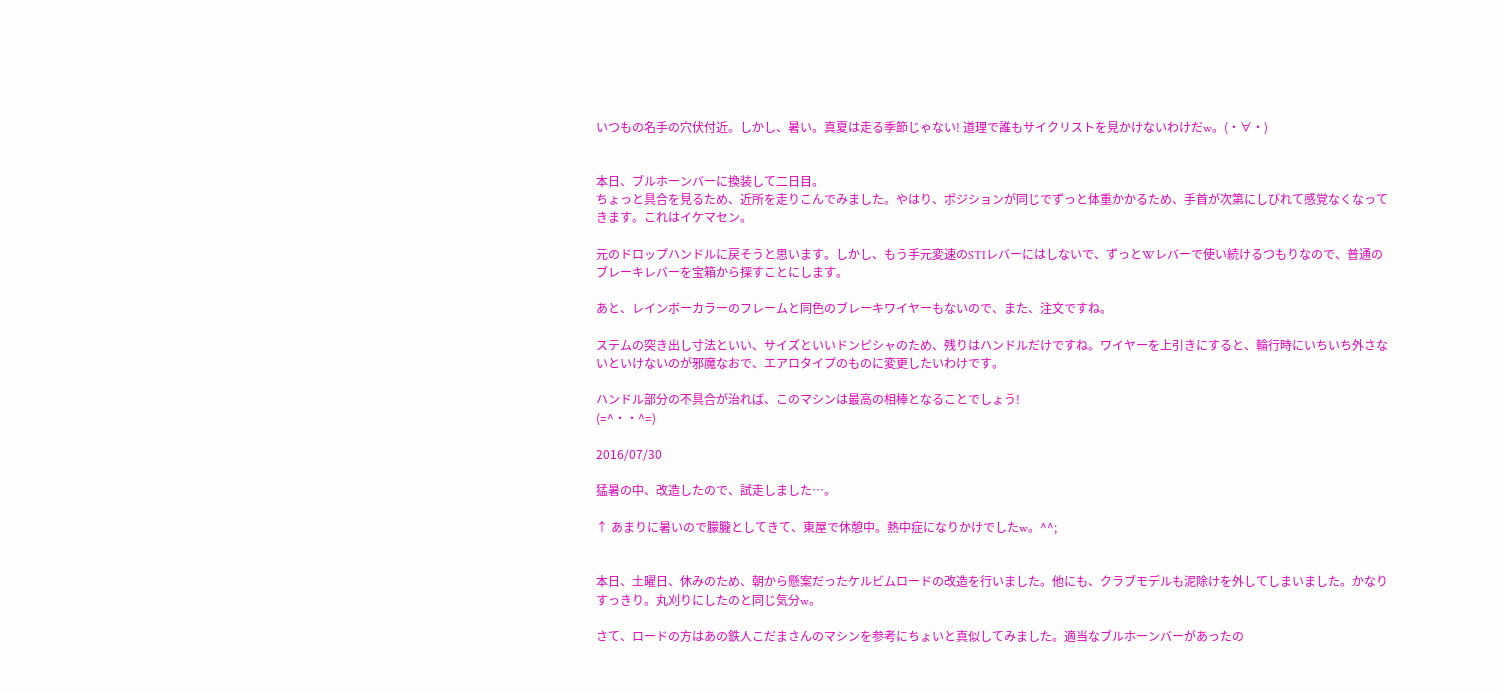いつもの名手の穴伏付近。しかし、暑い。真夏は走る季節じゃない! 道理で誰もサイクリストを見かけないわけだw。(・∀・)


本日、ブルホーンバーに換装して二日目。
ちょっと具合を見るため、近所を走りこんでみました。やはり、ポジションが同じでずっと体重かかるため、手首が次第にしびれて感覚なくなってきます。これはイケマセン。

元のドロップハンドルに戻そうと思います。しかし、もう手元変速のSTIレバーにはしないで、ずっとWレバーで使い続けるつもりなので、普通のブレーキレバーを宝箱から探すことにします。

あと、レインボーカラーのフレームと同色のブレーキワイヤーもないので、また、注文ですね。

ステムの突き出し寸法といい、サイズといいドンピシャのため、残りはハンドルだけですね。ワイヤーを上引きにすると、輪行時にいちいち外さないといけないのが邪魔なおで、エアロタイプのものに変更したいわけです。

ハンドル部分の不具合が治れば、このマシンは最高の相棒となることでしょう!
(=^・・^=)

2016/07/30

猛暑の中、改造したので、試走しました…。

↑ あまりに暑いので朦朧としてきて、東屋で休憩中。熱中症になりかけでしたw。^^;


本日、土曜日、休みのため、朝から懸案だったケルビムロードの改造を行いました。他にも、クラブモデルも泥除けを外してしまいました。かなりすっきり。丸刈りにしたのと同じ気分w。

さて、ロードの方はあの鉄人こだまさんのマシンを参考にちょいと真似してみました。適当なブルホーンバーがあったの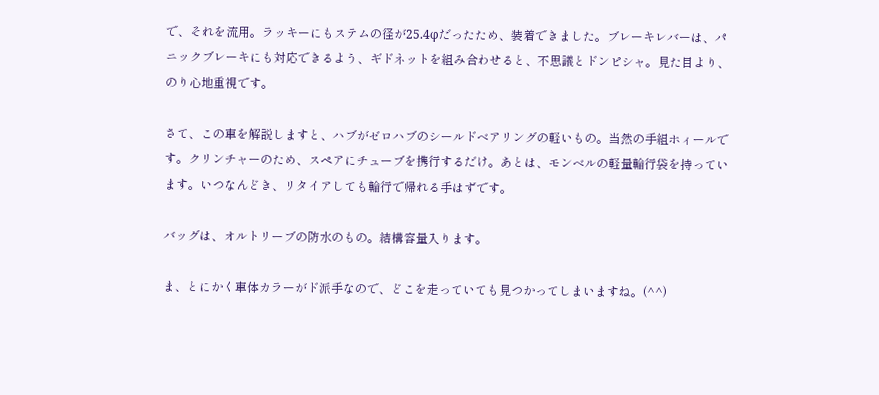で、それを流用。ラッキーにもステムの径が25.4φだったため、装着できました。ブレーキレバーは、パニックブレーキにも対応できるよう、ギドネットを組み合わせると、不思議とドンピシャ。見た目より、のり心地重視です。

さて、この車を解説しますと、ハブがゼロハブのシールドベアリングの軽いもの。当然の手組ホィールです。クリンチャーのため、スペアにチューブを携行するだけ。あとは、モンベルの軽量輪行袋を持っています。いつなんどき、リタイアしても輪行で帰れる手はずです。

バッグは、オルトリーブの防水のもの。結構容量入ります。

ま、とにかく車体カラーがド派手なので、どこを走っていても見つかってしまいますね。(^^)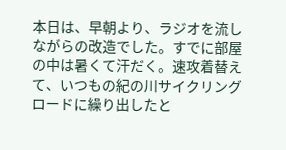本日は、早朝より、ラジオを流しながらの改造でした。すでに部屋の中は暑くて汗だく。速攻着替えて、いつもの紀の川サイクリングロードに繰り出したと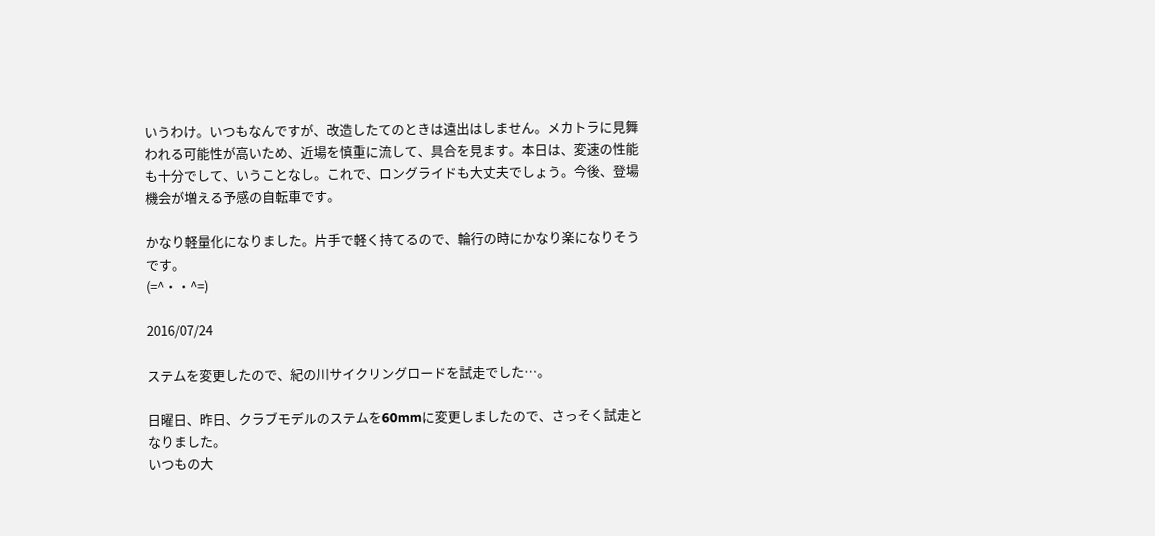いうわけ。いつもなんですが、改造したてのときは遠出はしません。メカトラに見舞われる可能性が高いため、近場を慎重に流して、具合を見ます。本日は、変速の性能も十分でして、いうことなし。これで、ロングライドも大丈夫でしょう。今後、登場機会が増える予感の自転車です。

かなり軽量化になりました。片手で軽く持てるので、輪行の時にかなり楽になりそうです。
(=^・・^=)

2016/07/24

ステムを変更したので、紀の川サイクリングロードを試走でした…。

日曜日、昨日、クラブモデルのステムを60mmに変更しましたので、さっそく試走となりました。
いつもの大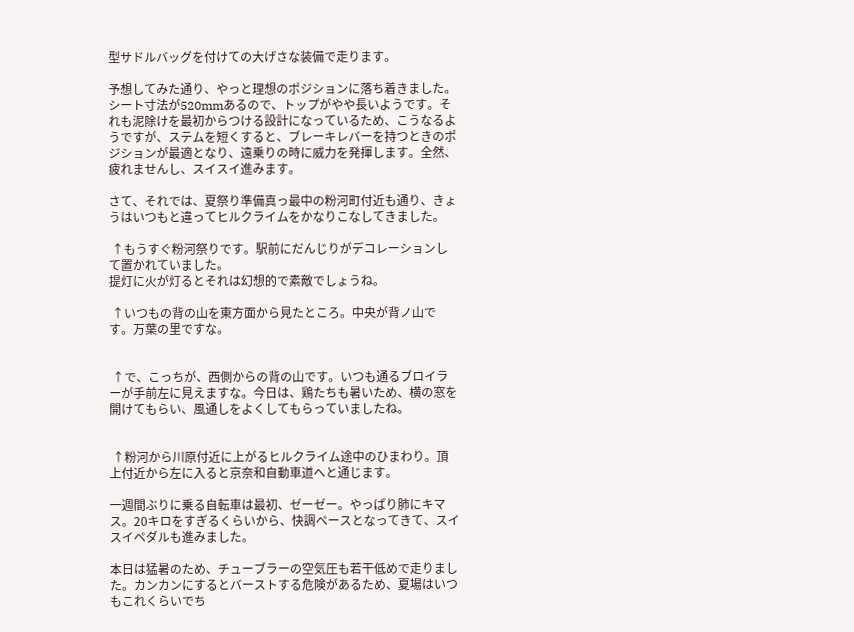型サドルバッグを付けての大げさな装備で走ります。

予想してみた通り、やっと理想のポジションに落ち着きました。シート寸法が520mmあるので、トップがやや長いようです。それも泥除けを最初からつける設計になっているため、こうなるようですが、ステムを短くすると、ブレーキレバーを持つときのポジションが最適となり、遠乗りの時に威力を発揮します。全然、疲れませんし、スイスイ進みます。

さて、それでは、夏祭り準備真っ最中の粉河町付近も通り、きょうはいつもと違ってヒルクライムをかなりこなしてきました。

 ↑もうすぐ粉河祭りです。駅前にだんじりがデコレーションして置かれていました。
提灯に火が灯るとそれは幻想的で素敵でしょうね。

 ↑いつもの背の山を東方面から見たところ。中央が背ノ山です。万葉の里ですな。


 ↑で、こっちが、西側からの背の山です。いつも通るブロイラーが手前左に見えますな。今日は、鶏たちも暑いため、横の窓を開けてもらい、風通しをよくしてもらっていましたね。


 ↑粉河から川原付近に上がるヒルクライム途中のひまわり。頂上付近から左に入ると京奈和自動車道へと通じます。

一週間ぶりに乗る自転車は最初、ゼーゼー。やっぱり肺にキマス。20キロをすぎるくらいから、快調ペースとなってきて、スイスイペダルも進みました。

本日は猛暑のため、チューブラーの空気圧も若干低めで走りました。カンカンにするとバーストする危険があるため、夏場はいつもこれくらいでち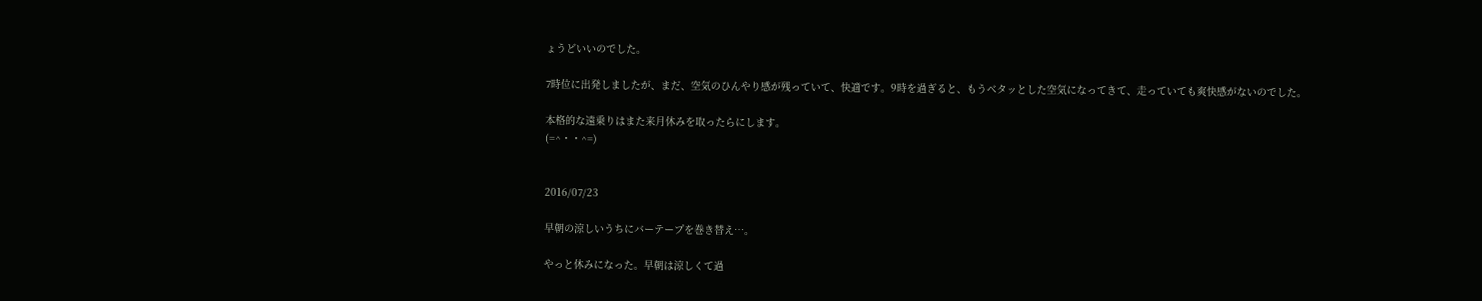ょうどいいのでした。

7時位に出発しましたが、まだ、空気のひんやり感が残っていて、快適です。9時を過ぎると、もうベタッとした空気になってきて、走っていても爽快感がないのでした。

本格的な遠乗りはまた来月休みを取ったらにします。
(=^・・^=)


2016/07/23

早朝の涼しいうちにバーテープを巻き替え…。

やっと休みになった。早朝は涼しくて過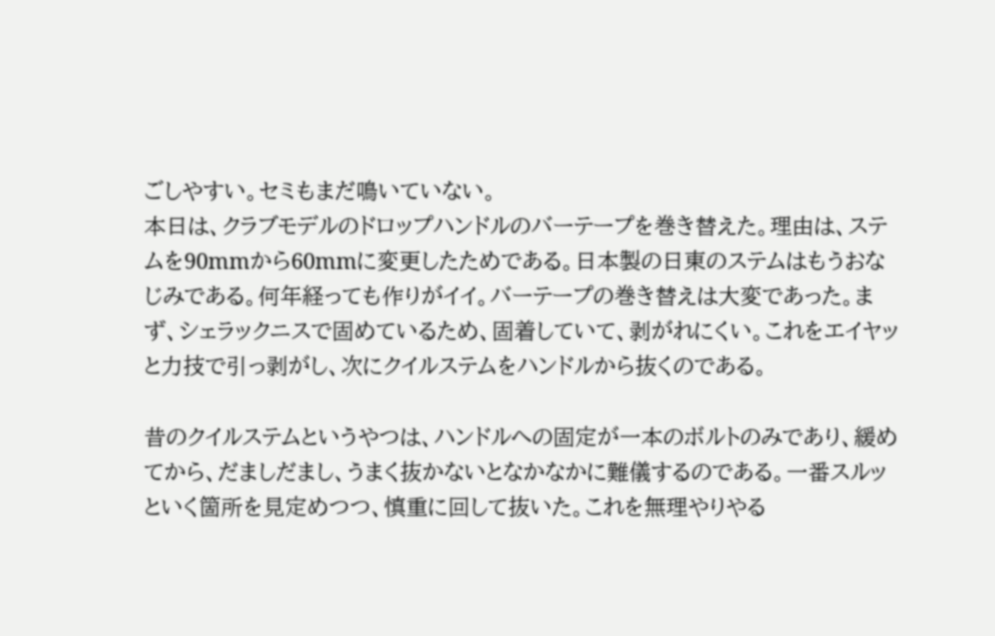ごしやすい。セミもまだ鳴いていない。
本日は、クラブモデルのドロップハンドルのバーテープを巻き替えた。理由は、ステムを90mmから60mmに変更したためである。日本製の日東のステムはもうおなじみである。何年経っても作りがイイ。バーテープの巻き替えは大変であった。まず、シェラックニスで固めているため、固着していて、剥がれにくい。これをエイヤッと力技で引っ剥がし、次にクイルステムをハンドルから抜くのである。

昔のクイルステムというやつは、ハンドルへの固定が一本のボルトのみであり、緩めてから、だましだまし、うまく抜かないとなかなかに難儀するのである。一番スルッといく箇所を見定めつつ、慎重に回して抜いた。これを無理やりやる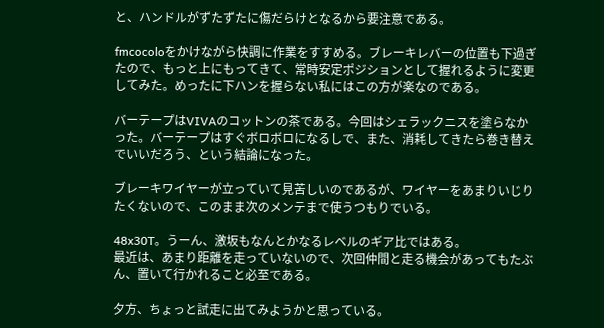と、ハンドルがずたずたに傷だらけとなるから要注意である。

fmcocoloをかけながら快調に作業をすすめる。ブレーキレバーの位置も下過ぎたので、もっと上にもってきて、常時安定ポジションとして握れるように変更してみた。めったに下ハンを握らない私にはこの方が楽なのである。

バーテープはVIVAのコットンの茶である。今回はシェラックニスを塗らなかった。バーテープはすぐボロボロになるしで、また、消耗してきたら巻き替えでいいだろう、という結論になった。

ブレーキワイヤーが立っていて見苦しいのであるが、ワイヤーをあまりいじりたくないので、このまま次のメンテまで使うつもりでいる。

48x30T。うーん、激坂もなんとかなるレベルのギア比ではある。
最近は、あまり距離を走っていないので、次回仲間と走る機会があってもたぶん、置いて行かれること必至である。

夕方、ちょっと試走に出てみようかと思っている。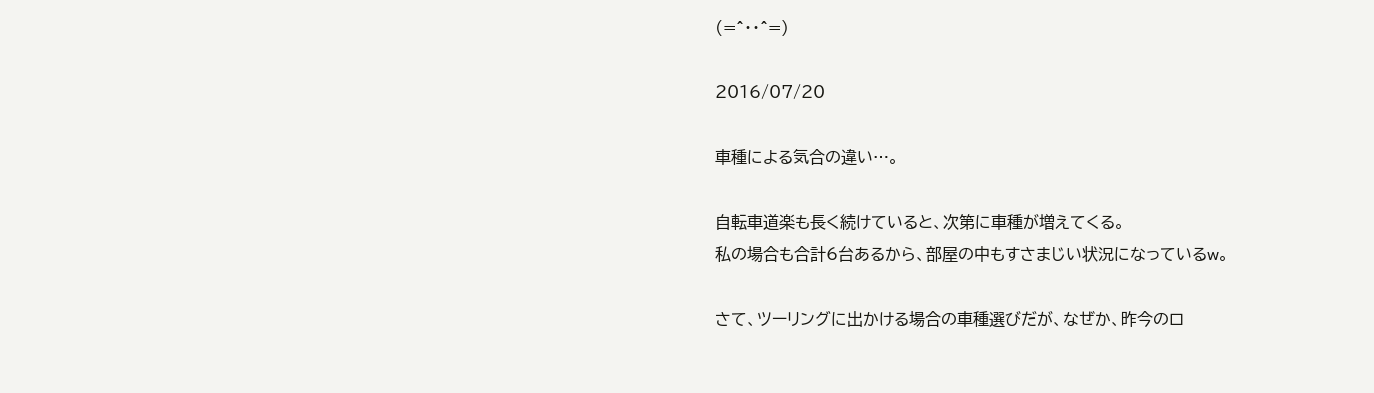(=^・・^=)

2016/07/20

車種による気合の違い…。

自転車道楽も長く続けていると、次第に車種が増えてくる。
私の場合も合計6台あるから、部屋の中もすさまじい状況になっているw。

さて、ツーリングに出かける場合の車種選びだが、なぜか、昨今のロ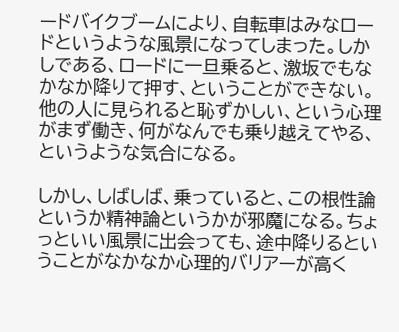ードバイクブームにより、自転車はみなロードというような風景になってしまった。しかしである、ロードに一旦乗ると、激坂でもなかなか降りて押す、ということができない。他の人に見られると恥ずかしい、という心理がまず働き、何がなんでも乗り越えてやる、というような気合になる。

しかし、しばしば、乗っていると、この根性論というか精神論というかが邪魔になる。ちょっといい風景に出会っても、途中降りるということがなかなか心理的バリアーが高く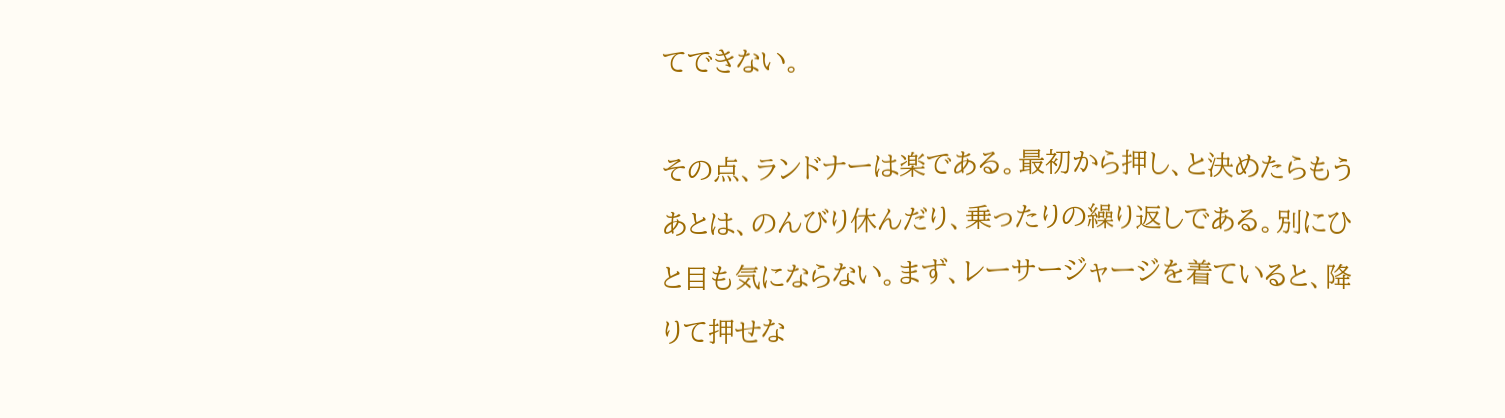てできない。

その点、ランドナーは楽である。最初から押し、と決めたらもうあとは、のんびり休んだり、乗ったりの繰り返しである。別にひと目も気にならない。まず、レーサージャージを着ていると、降りて押せな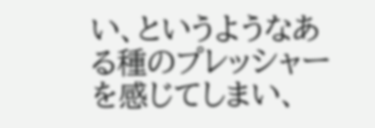い、というようなある種のプレッシャーを感じてしまい、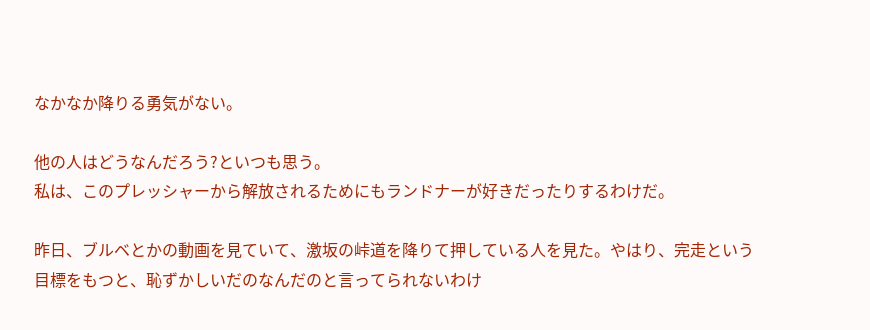なかなか降りる勇気がない。

他の人はどうなんだろう?といつも思う。
私は、このプレッシャーから解放されるためにもランドナーが好きだったりするわけだ。

昨日、ブルベとかの動画を見ていて、激坂の峠道を降りて押している人を見た。やはり、完走という目標をもつと、恥ずかしいだのなんだのと言ってられないわけ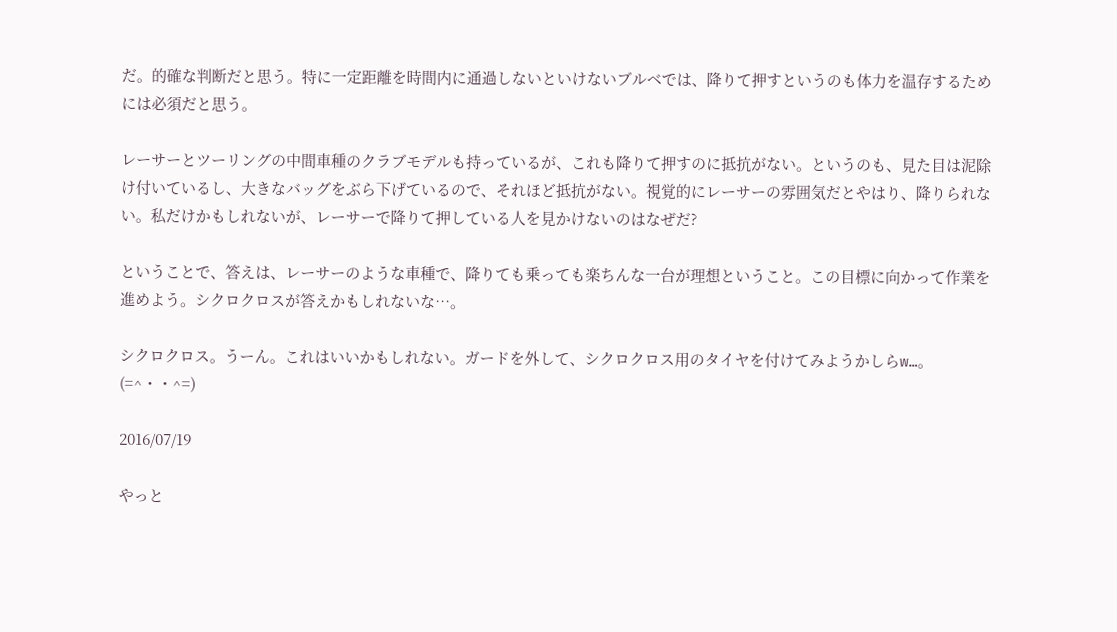だ。的確な判断だと思う。特に一定距離を時間内に通過しないといけないブルベでは、降りて押すというのも体力を温存するためには必須だと思う。

レーサーとツーリングの中間車種のクラブモデルも持っているが、これも降りて押すのに抵抗がない。というのも、見た目は泥除け付いているし、大きなバッグをぶら下げているので、それほど抵抗がない。視覚的にレーサーの雰囲気だとやはり、降りられない。私だけかもしれないが、レーサーで降りて押している人を見かけないのはなぜだ?

ということで、答えは、レーサーのような車種で、降りても乗っても楽ちんな一台が理想ということ。この目標に向かって作業を進めよう。シクロクロスが答えかもしれないな…。

シクロクロス。うーん。これはいいかもしれない。ガードを外して、シクロクロス用のタイヤを付けてみようかしらw…。
(=^・・^=)

2016/07/19

やっと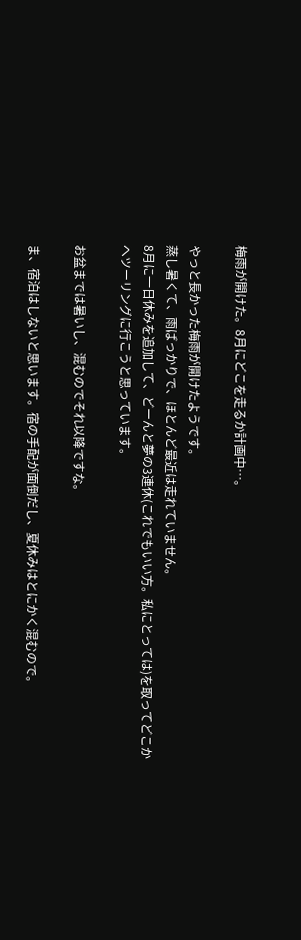梅雨が開けた。8月にどこを走るか計画中…。

やっと長かった梅雨が開けたようです。
蒸し暑くて、雨ばっかりで、ほとんど最近は走れていません。
8月に一日休みを追加して、どーんと夢の3連休(これでもいい方。私にとっては)を取ってどこかへツーリングに行こうと思っています。

お盆までは暑いし、混むのでそれ以降ですな。

ま、宿泊はしないと思います。宿の手配が面倒だし、夏休みはとにかく混むので。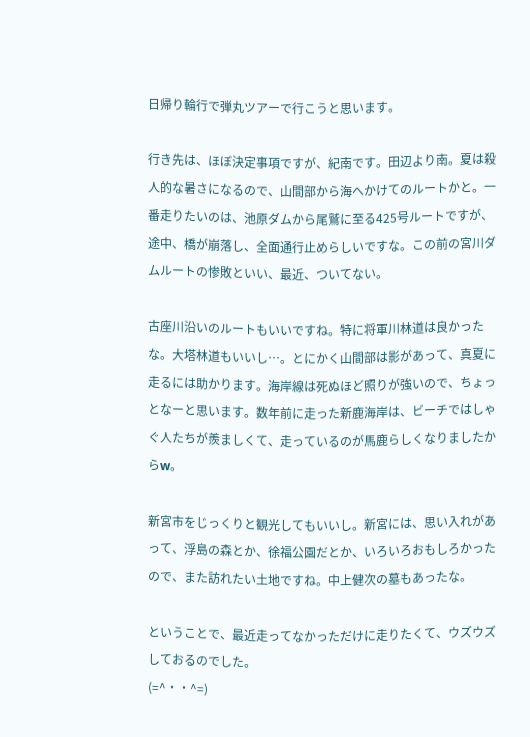日帰り輪行で弾丸ツアーで行こうと思います。

行き先は、ほぼ決定事項ですが、紀南です。田辺より南。夏は殺人的な暑さになるので、山間部から海へかけてのルートかと。一番走りたいのは、池原ダムから尾鷲に至る425号ルートですが、途中、橋が崩落し、全面通行止めらしいですな。この前の宮川ダムルートの惨敗といい、最近、ついてない。

古座川沿いのルートもいいですね。特に将軍川林道は良かったな。大塔林道もいいし…。とにかく山間部は影があって、真夏に走るには助かります。海岸線は死ぬほど照りが強いので、ちょっとなーと思います。数年前に走った新鹿海岸は、ビーチではしゃぐ人たちが羨ましくて、走っているのが馬鹿らしくなりましたからw。

新宮市をじっくりと観光してもいいし。新宮には、思い入れがあって、浮島の森とか、徐福公園だとか、いろいろおもしろかったので、また訪れたい土地ですね。中上健次の墓もあったな。

ということで、最近走ってなかっただけに走りたくて、ウズウズしておるのでした。
(=^・・^=)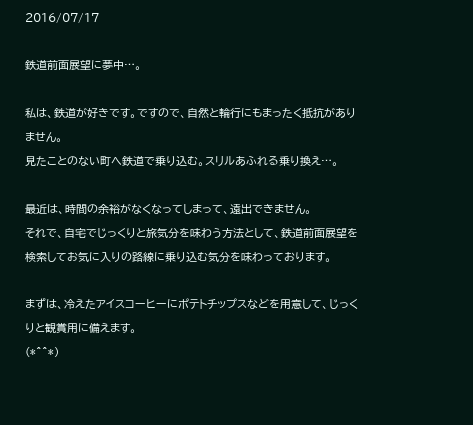2016/07/17

鉄道前面展望に夢中…。

私は、鉄道が好きです。ですので、自然と輪行にもまったく抵抗がありません。
見たことのない町へ鉄道で乗り込む。スリルあふれる乗り換え…。

最近は、時間の余裕がなくなってしまって、遠出できません。
それで、自宅でじっくりと旅気分を味わう方法として、鉄道前面展望を検索してお気に入りの路線に乗り込む気分を味わっております。

まずは、冷えたアイスコーヒーにポテトチップスなどを用意して、じっくりと観賞用に備えます。
(*^^*)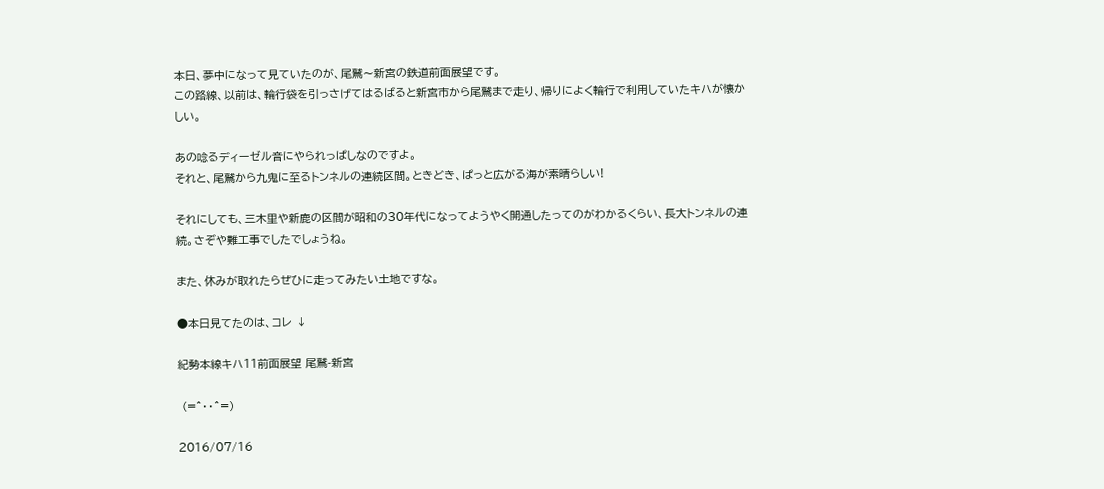本日、夢中になって見ていたのが、尾鷲〜新宮の鉄道前面展望です。
この路線、以前は、輪行袋を引っさげてはるばると新宮市から尾鷲まで走り、帰りによく輪行で利用していたキハが懐かしい。

あの唸るディーゼル音にやられっぱしなのですよ。
それと、尾鷲から九鬼に至るトンネルの連続区間。ときどき、ぱっと広がる海が素晴らしい!

それにしても、三木里や新鹿の区間が昭和の30年代になってようやく開通したってのがわかるくらい、長大トンネルの連続。さぞや難工事でしたでしょうね。

また、休みが取れたらぜひに走ってみたい土地ですな。

●本日見てたのは、コレ ↓

紀勢本線キハ11前面展望 尾鷲-新宮

 (=^・・^=)

2016/07/16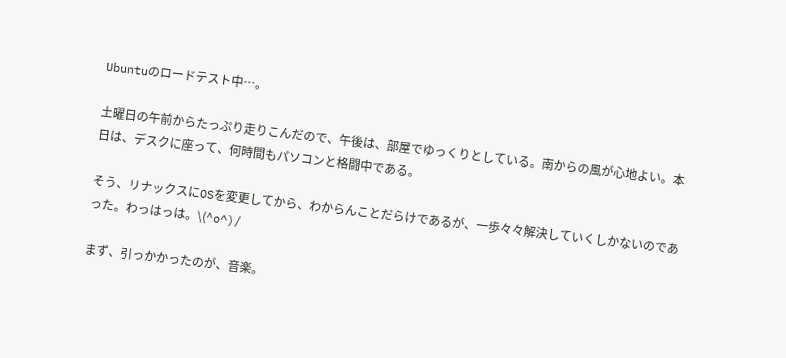Ubuntuのロードテスト中…。

土曜日の午前からたっぷり走りこんだので、午後は、部屋でゆっくりとしている。南からの風が心地よい。本日は、デスクに座って、何時間もパソコンと格闘中である。

そう、リナックスにOSを変更してから、わからんことだらけであるが、一歩々々解決していくしかないのであった。わっはっは。\(^o^)/

まず、引っかかったのが、音楽。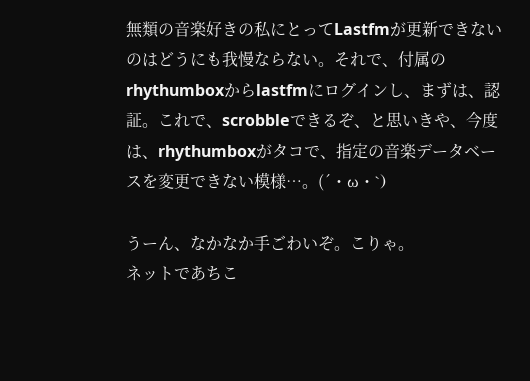無類の音楽好きの私にとってLastfmが更新できないのはどうにも我慢ならない。それで、付属のrhythumboxからlastfmにログインし、まずは、認証。これで、scrobbleできるぞ、と思いきや、今度は、rhythumboxがタコで、指定の音楽データベースを変更できない模様…。(´・ω・`)

うーん、なかなか手ごわいぞ。こりゃ。
ネットであちこ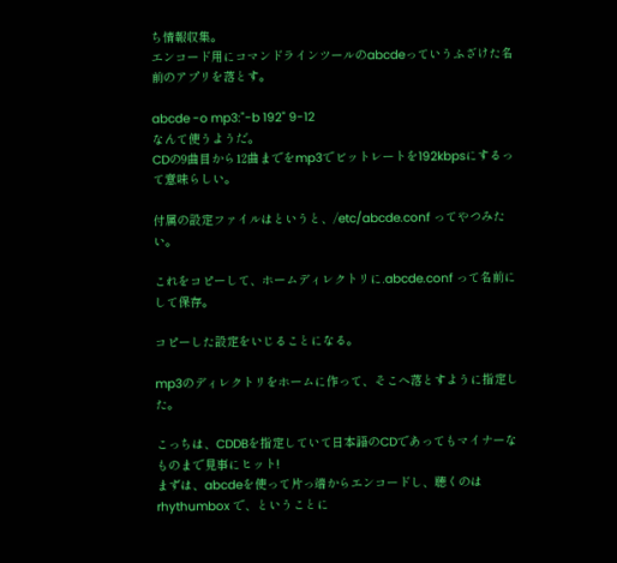ち情報収集。
エンコード用にコマンドラインツールのabcdeっていうふざけた名前のアプリを落とす。

abcde -o mp3:"-b 192" 9-12
なんて使うようだ。
CDの9曲目から12曲までをmp3でビットレートを192kbpsにするって意味らしい。

付属の設定ファイルはというと、/etc/abcde.conf ってやつみたい。

これをコピーして、ホームディレクトリに.abcde.conf って名前にして保存。

コピーした設定をいじることになる。

mp3のディレクトリをホームに作って、そこへ落とすように指定した。

こっちは、CDDBを指定していて日本語のCDであってもマイナーなものまで見事にヒット!
まずは、abcdeを使って片っ端からエンコードし、聴くのはrhythumbox で、ということに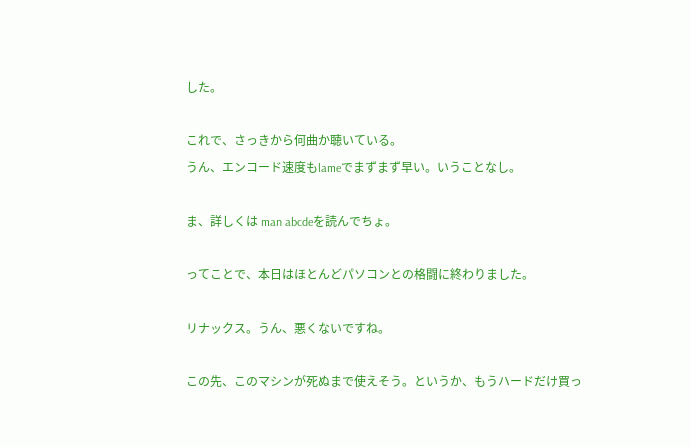した。

これで、さっきから何曲か聴いている。
うん、エンコード速度もlameでまずまず早い。いうことなし。

ま、詳しくは man abcdeを読んでちょ。

ってことで、本日はほとんどパソコンとの格闘に終わりました。

リナックス。うん、悪くないですね。

この先、このマシンが死ぬまで使えそう。というか、もうハードだけ買っ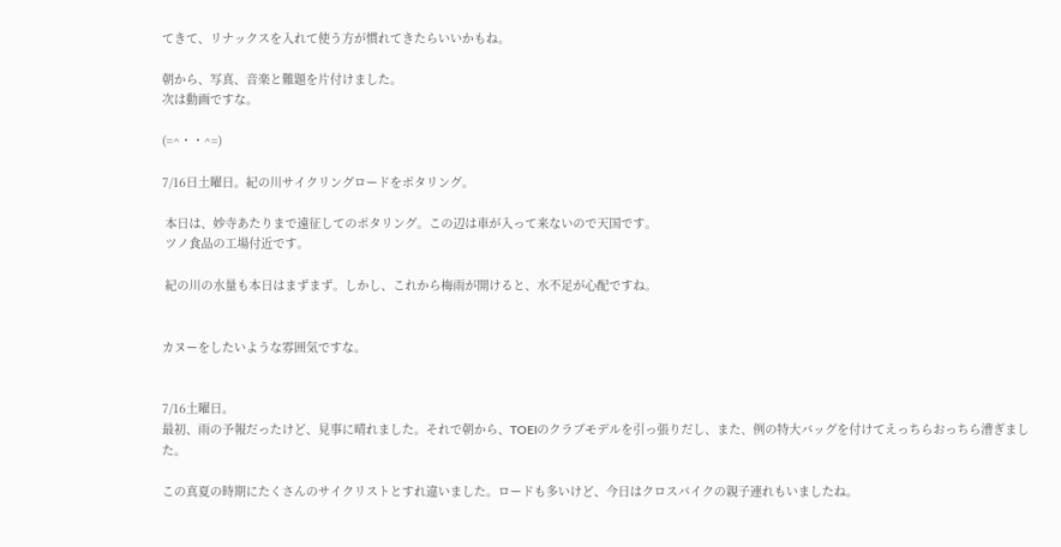てきて、リナックスを入れて使う方が慣れてきたらいいかもね。

朝から、写真、音楽と難題を片付けました。
次は動画ですな。

(=^・・^=)

7/16日土曜日。紀の川サイクリングロードをポタリング。

 本日は、妙寺あたりまで遠征してのポタリング。この辺は車が入って来ないので天国です。
 ツノ食品の工場付近です。

 紀の川の水量も本日はまずまず。しかし、これから梅雨が開けると、水不足が心配ですね。


カヌーをしたいような雰囲気ですな。


7/16土曜日。
最初、雨の予報だったけど、見事に晴れました。それで朝から、TOEIのクラブモデルを引っ張りだし、また、例の特大バッグを付けてえっちらおっちら漕ぎました。

この真夏の時期にたくさんのサイクリストとすれ違いました。ロードも多いけど、今日はクロスバイクの親子連れもいましたね。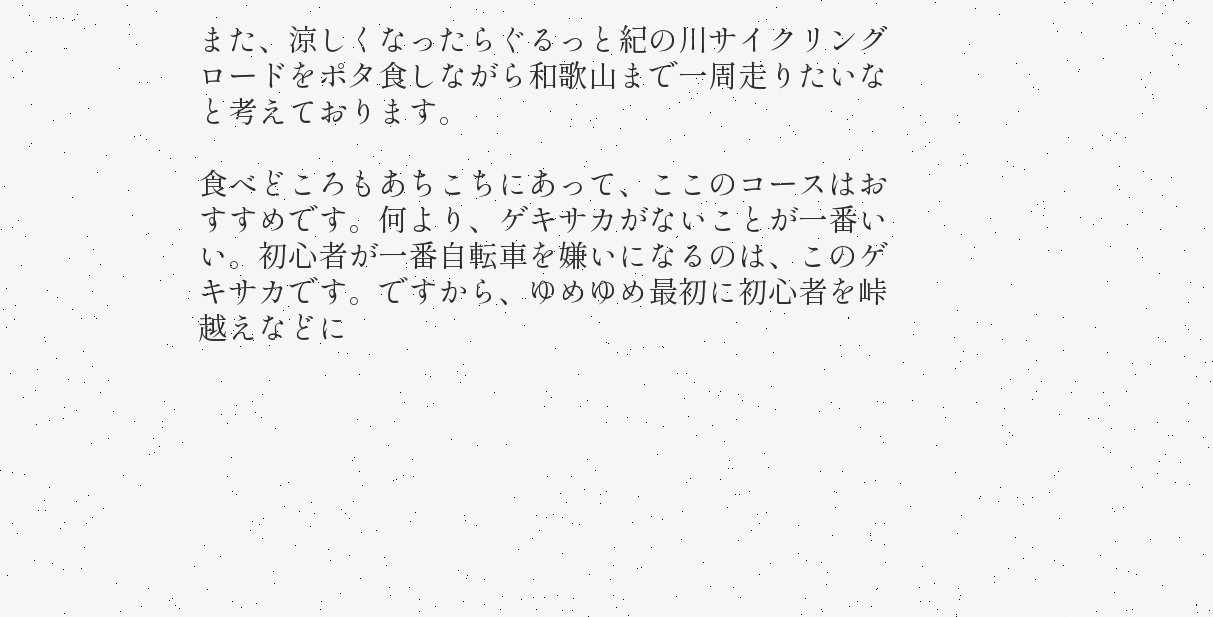また、涼しくなったらぐるっと紀の川サイクリングロードをポタ食しながら和歌山まで一周走りたいなと考えております。

食べどころもあちこちにあって、ここのコースはおすすめです。何より、ゲキサカがないことが一番いい。初心者が一番自転車を嫌いになるのは、このゲキサカです。ですから、ゆめゆめ最初に初心者を峠越えなどに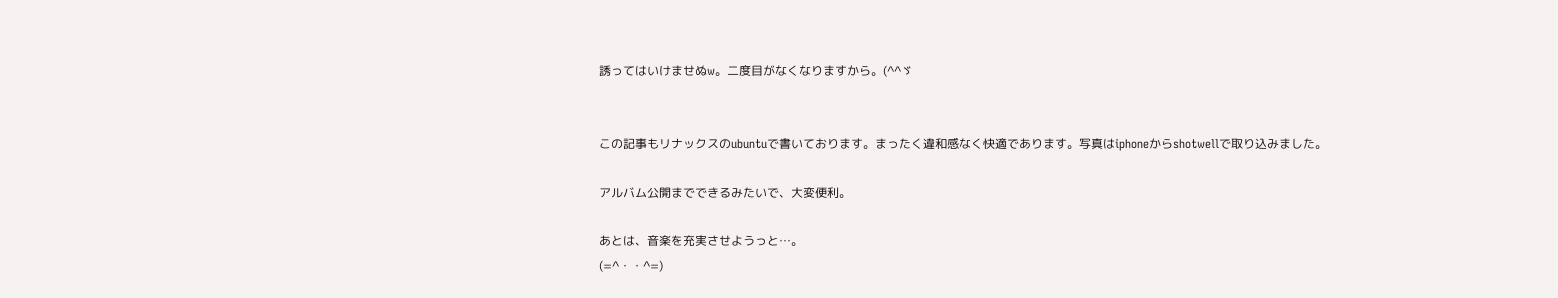誘ってはいけませぬw。二度目がなくなりますから。(^^ゞ


この記事もリナックスのubuntuで書いております。まったく違和感なく快適であります。写真はiphoneからshotwellで取り込みました。

アルバム公開までできるみたいで、大変便利。

あとは、音楽を充実させようっと…。
(=^・・^=)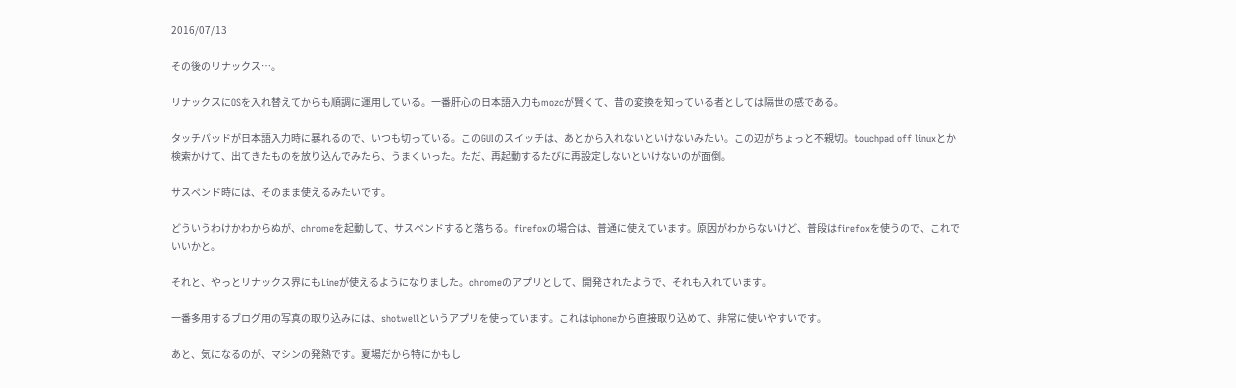2016/07/13

その後のリナックス…。

リナックスにOSを入れ替えてからも順調に運用している。一番肝心の日本語入力もmozcが賢くて、昔の変換を知っている者としては隔世の感である。

タッチパッドが日本語入力時に暴れるので、いつも切っている。このGUIのスイッチは、あとから入れないといけないみたい。この辺がちょっと不親切。touchpad off linuxとか検索かけて、出てきたものを放り込んでみたら、うまくいった。ただ、再起動するたびに再設定しないといけないのが面倒。

サスペンド時には、そのまま使えるみたいです。

どういうわけかわからぬが、chromeを起動して、サスペンドすると落ちる。firefoxの場合は、普通に使えています。原因がわからないけど、普段はfirefoxを使うので、これでいいかと。

それと、やっとリナックス界にもLineが使えるようになりました。chromeのアプリとして、開発されたようで、それも入れています。

一番多用するブログ用の写真の取り込みには、shotwellというアプリを使っています。これはiphoneから直接取り込めて、非常に使いやすいです。

あと、気になるのが、マシンの発熱です。夏場だから特にかもし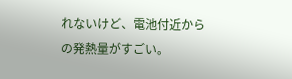れないけど、電池付近からの発熱量がすごい。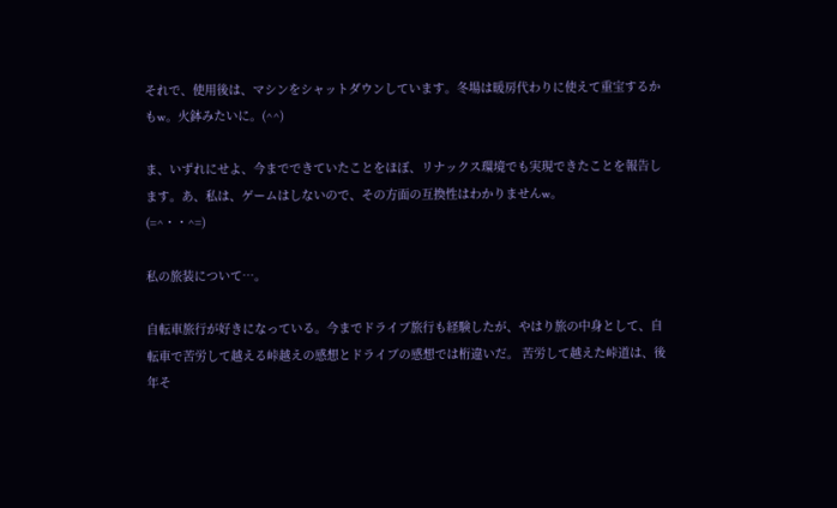それで、使用後は、マシンをシャットダウンしています。冬場は暖房代わりに使えて重宝するかもw。火鉢みたいに。(^^)

ま、いずれにせよ、今までできていたことをほぼ、リナックス環境でも実現できたことを報告します。あ、私は、ゲームはしないので、その方面の互換性はわかりませんw。
(=^・・^=)

私の旅装について…。

自転車旅行が好きになっている。今までドライブ旅行も経験したが、やはり旅の中身として、自転車で苦労して越える峠越えの感想とドライブの感想では桁違いだ。 苦労して越えた峠道は、後年そ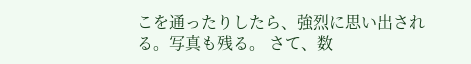こを通ったりしたら、強烈に思い出される。写真も残る。 さて、数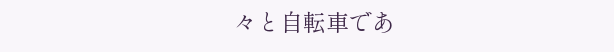々と自転車であ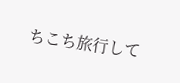ちこち旅行して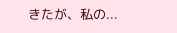きたが、私の...